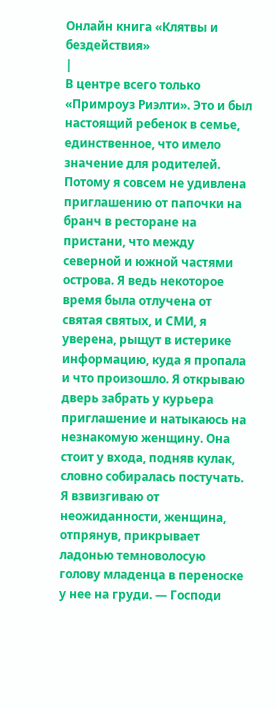Онлайн книга «Клятвы и бездействия»
|
В центре всего только «Примроуз Риэлти». Это и был настоящий ребенок в семье, единственное, что имело значение для родителей. Потому я совсем не удивлена приглашению от папочки на бранч в ресторане на пристани, что между северной и южной частями острова. Я ведь некоторое время была отлучена от святая святых, и СМИ, я уверена, рыщут в истерике информацию, куда я пропала и что произошло. Я открываю дверь забрать у курьера приглашение и натыкаюсь на незнакомую женщину. Она стоит у входа, подняв кулак, словно собиралась постучать. Я взвизгиваю от неожиданности, женщина, отпрянув, прикрывает ладонью темноволосую голову младенца в переноске у нее на груди. — Господи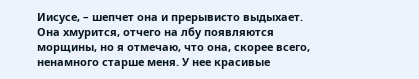Иисусе, – шепчет она и прерывисто выдыхает. Она хмурится, отчего на лбу появляются морщины, но я отмечаю, что она, скорее всего, ненамного старше меня. У нее красивые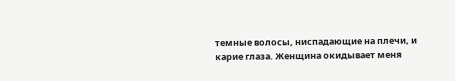темные волосы, ниспадающие на плечи, и карие глаза. Женщина окидывает меня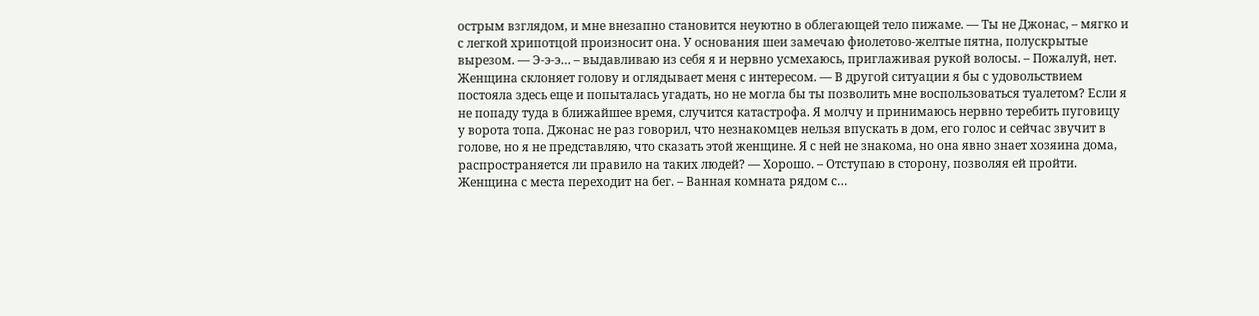острым взглядом, и мне внезапно становится неуютно в облегающей тело пижаме. — Ты не Джонас, – мягко и с легкой хрипотцой произносит она. У основания шеи замечаю фиолетово-желтые пятна, полускрытые вырезом. — Э-э-э… – выдавливаю из себя я и нервно усмехаюсь, приглаживая рукой волосы. – Пожалуй, нет. Женщина склоняет голову и оглядывает меня с интересом. — В другой ситуации я бы с удовольствием постояла здесь еще и попыталась угадать, но не могла бы ты позволить мне воспользоваться туалетом? Если я не попаду туда в ближайшее время, случится катастрофа. Я молчу и принимаюсь нервно теребить пуговицу у ворота топа. Джонас не раз говорил, что незнакомцев нельзя впускать в дом, его голос и сейчас звучит в голове, но я не представляю, что сказать этой женщине. Я с ней не знакома, но она явно знает хозяина дома, распространяется ли правило на таких людей? — Хорошо. – Отступаю в сторону, позволяя ей пройти. Женщина с места переходит на бег. – Ванная комната рядом с…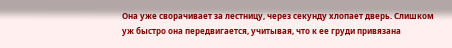Она уже сворачивает за лестницу, через секунду хлопает дверь. Слишком уж быстро она передвигается, учитывая, что к ее груди привязана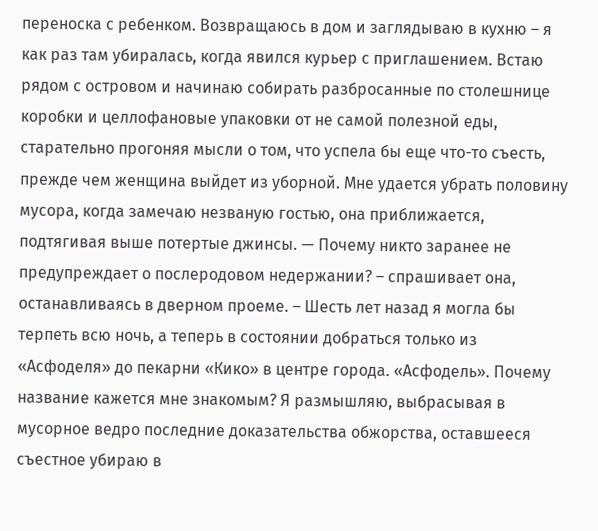переноска с ребенком. Возвращаюсь в дом и заглядываю в кухню – я как раз там убиралась, когда явился курьер с приглашением. Встаю рядом с островом и начинаю собирать разбросанные по столешнице коробки и целлофановые упаковки от не самой полезной еды, старательно прогоняя мысли о том, что успела бы еще что-то съесть, прежде чем женщина выйдет из уборной. Мне удается убрать половину мусора, когда замечаю незваную гостью, она приближается, подтягивая выше потертые джинсы. — Почему никто заранее не предупреждает о послеродовом недержании? – спрашивает она, останавливаясь в дверном проеме. – Шесть лет назад я могла бы терпеть всю ночь, а теперь в состоянии добраться только из «Асфоделя» до пекарни «Кико» в центре города. «Асфодель». Почему название кажется мне знакомым? Я размышляю, выбрасывая в мусорное ведро последние доказательства обжорства, оставшееся съестное убираю в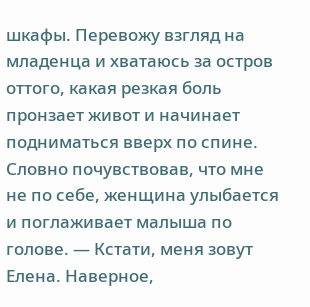шкафы. Перевожу взгляд на младенца и хватаюсь за остров оттого, какая резкая боль пронзает живот и начинает подниматься вверх по спине. Словно почувствовав, что мне не по себе, женщина улыбается и поглаживает малыша по голове. — Кстати, меня зовут Елена. Наверное,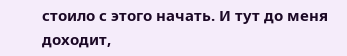стоило с этого начать. И тут до меня доходит,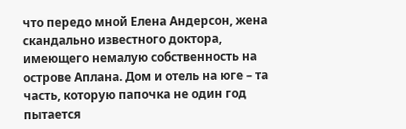что передо мной Елена Андерсон, жена скандально известного доктора, имеющего немалую собственность на острове Аплана. Дом и отель на юге – та часть, которую папочка не один год пытается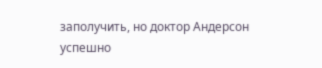заполучить, но доктор Андерсон успешно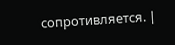сопротивляется. |